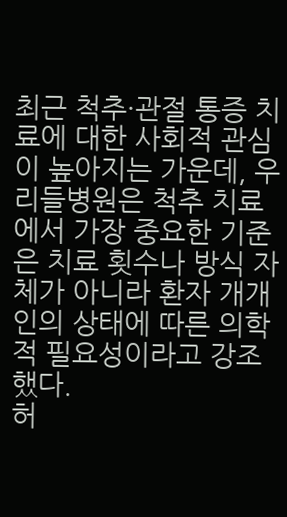최근 척추·관절 통증 치료에 대한 사회적 관심이 높아지는 가운데, 우리들병원은 척추 치료에서 가장 중요한 기준은 치료 횟수나 방식 자체가 아니라 환자 개개인의 상태에 따른 의학적 필요성이라고 강조했다.
허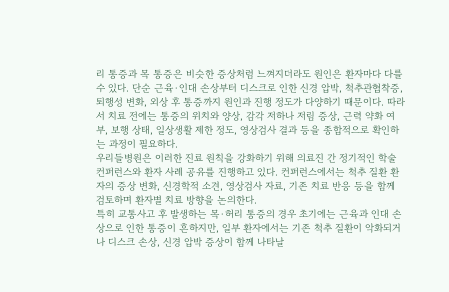리 통증과 목 통증은 비슷한 증상처럼 느껴지더라도 원인은 환자마다 다를 수 있다. 단순 근육·인대 손상부터 디스크로 인한 신경 압박, 척추관협착증, 퇴행성 변화, 외상 후 통증까지 원인과 진행 정도가 다양하기 때문이다. 따라서 치료 전에는 통증의 위치와 양상, 감각 저하나 저림 증상, 근력 약화 여부, 보행 상태, 일상생활 제한 정도, 영상검사 결과 등을 종합적으로 확인하는 과정이 필요하다.
우리들병원은 이러한 진료 원칙을 강화하기 위해 의료진 간 정기적인 학술 컨퍼런스와 환자 사례 공유를 진행하고 있다. 컨퍼런스에서는 척추 질환 환자의 증상 변화, 신경학적 소견, 영상검사 자료, 기존 치료 반응 등을 함께 검토하며 환자별 치료 방향을 논의한다.
특히 교통사고 후 발생하는 목·허리 통증의 경우 초기에는 근육과 인대 손상으로 인한 통증이 흔하지만, 일부 환자에서는 기존 척추 질환이 악화되거나 디스크 손상, 신경 압박 증상이 함께 나타날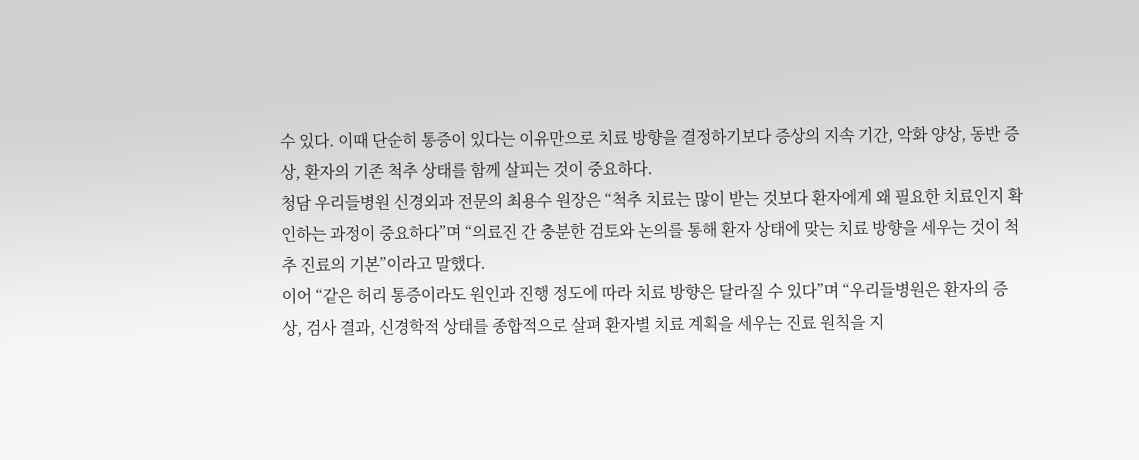수 있다. 이때 단순히 통증이 있다는 이유만으로 치료 방향을 결정하기보다 증상의 지속 기간, 악화 양상, 동반 증상, 환자의 기존 척추 상태를 함께 살피는 것이 중요하다.
청담 우리들병원 신경외과 전문의 최용수 원장은 “척추 치료는 많이 받는 것보다 환자에게 왜 필요한 치료인지 확인하는 과정이 중요하다”며 “의료진 간 충분한 검토와 논의를 통해 환자 상태에 맞는 치료 방향을 세우는 것이 척추 진료의 기본”이라고 말했다.
이어 “같은 허리 통증이라도 원인과 진행 정도에 따라 치료 방향은 달라질 수 있다”며 “우리들병원은 환자의 증상, 검사 결과, 신경학적 상태를 종합적으로 살펴 환자별 치료 계획을 세우는 진료 원칙을 지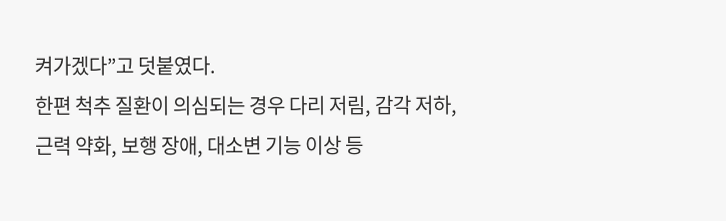켜가겠다”고 덧붙였다.
한편 척추 질환이 의심되는 경우 다리 저림, 감각 저하, 근력 약화, 보행 장애, 대소변 기능 이상 등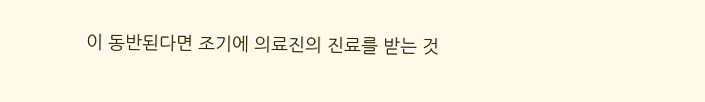이 동반된다면 조기에 의료진의 진료를 받는 것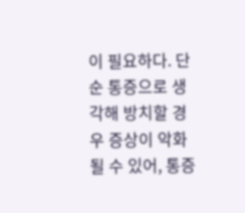이 필요하다. 단순 통증으로 생각해 방치할 경우 증상이 악화될 수 있어, 통증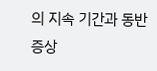의 지속 기간과 동반 증상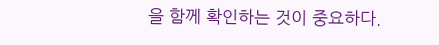을 함께 확인하는 것이 중요하다.